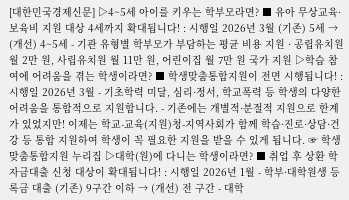[대한민국경제신문] ▷4~5세 아이를 키우는 학부모라면? ■ 유아 무상교육·보육비 지원 대상 4세까지 확대됩니다! : 시행일 2026년 3월 (기존) 5세 → (개선) 4~5세 - 기관 유형별 학부모가 부담하는 평균 비용 지원 · 공립유치원 월 2만 원, 사립유치원 월 11만 원, 어린이집 월 7만 원 국가 지원 ▷학습 참여에 어려움을 겪는 학생이라면? ■ 학생맞춤통합지원이 전면 시행됩니다! : 시행일 2026년 3월 - 기초학력 미달, 심리·정서, 학교폭력 등 학생의 다양한 어려움을 통합적으로 지원합니다. - 기존에는 개별적·분절적 지원으로 한계가 있었지만! 이제는 학교-교육(지원)청-지역사회가 함께 학습·진로·상담·건강 등 통합 지원하여 학생이 꼭 필요한 지원을 받을 수 있게 됩니다. ☞ 학생맞춤통합지원 누리집 ▷대학(원)에 다니는 학생이라면? ■ 취업 후 상환 학자금대출 신청 대상이 확대됩니다! : 시행일 2026년 1월 - 학부·대학원생 등록금 대출 (기존) 9구간 이하 → (개선) 전 구간 - 대학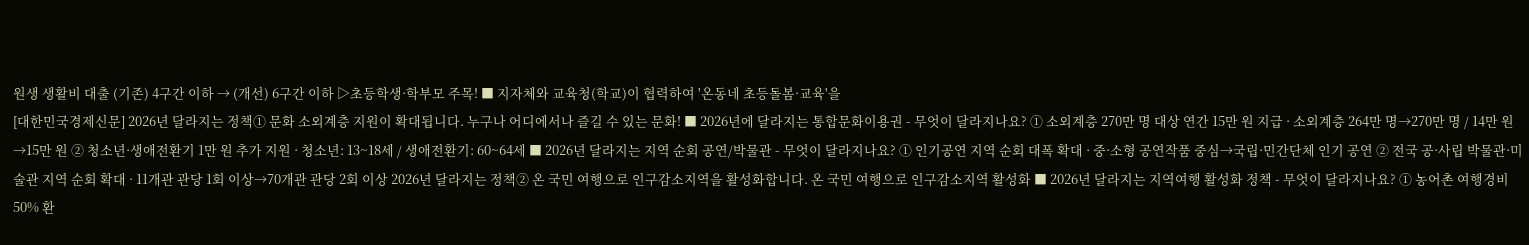원생 생활비 대출 (기존) 4구간 이하 → (개선) 6구간 이하 ▷초등학생·학부모 주목! ■ 지자체와 교육청(학교)이 협력하여 '온동네 초등돌봄·교육'을
[대한민국경제신문] 2026년 달라지는 정책① 문화 소외계층 지원이 확대됩니다. 누구나 어디에서나 즐길 수 있는 문화! ■ 2026년에 달라지는 통합문화이용권 - 무엇이 달라지나요? ① 소외계층 270만 명 대상 연간 15만 원 지급 · 소외계층 264만 명→270만 명 / 14만 원→15만 원 ② 청소년·생애전환기 1만 원 추가 지원 · 청소년: 13~18세 / 생애전환기: 60~64세 ■ 2026년 달라지는 지역 순회 공연/박물관 - 무엇이 달라지나요? ① 인기공연 지역 순회 대폭 확대 · 중·소형 공연작품 중심→국립·민간단체 인기 공연 ② 전국 공·사립 박물관·미술관 지역 순회 확대 · 11개관 관당 1회 이상→70개관 관당 2회 이상 2026년 달라지는 정책② 온 국민 여행으로 인구감소지역을 활성화합니다. 온 국민 여행으로 인구감소지역 활성화 ■ 2026년 달라지는 지역여행 활성화 정책 - 무엇이 달라지나요? ① 농어촌 여행경비 50% 환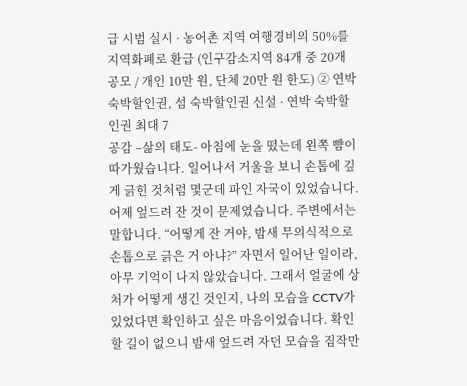급 시범 실시 · 농어촌 지역 여행경비의 50%를 지역화폐로 환급 (인구감소지역 84개 중 20개 공모 / 개인 10만 원, 단체 20만 원 한도) ② 연박 숙박할인권, 섬 숙박할인권 신설 · 연박 숙박할인권 최대 7
공감 –삶의 태도- 아침에 눈을 떴는데 왼쪽 뺨이 따가웠습니다. 일어나서 거울을 보니 손톱에 깊게 긁힌 것처럼 몇군데 파인 자국이 있었습니다. 어제 엎드려 잔 것이 문제였습니다. 주변에서는 말합니다. “어떻게 잔 거야, 밤새 무의식적으로 손톱으로 긁은 거 아냐?” 자면서 일어난 일이라, 아무 기억이 나지 않았습니다. 그래서 얼굴에 상처가 어떻게 생긴 것인지, 나의 모습을 CCTV가 있었다면 확인하고 싶은 마음이었습니다. 확인할 길이 없으니 밤새 엎드려 자던 모습을 짐작만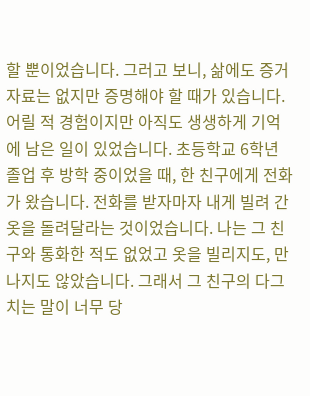할 뿐이었습니다. 그러고 보니, 삶에도 증거자료는 없지만 증명해야 할 때가 있습니다. 어릴 적 경험이지만 아직도 생생하게 기억에 남은 일이 있었습니다. 초등학교 6학년 졸업 후 방학 중이었을 때, 한 친구에게 전화가 왔습니다. 전화를 받자마자 내게 빌려 간 옷을 돌려달라는 것이었습니다. 나는 그 친구와 통화한 적도 없었고 옷을 빌리지도, 만나지도 않았습니다. 그래서 그 친구의 다그치는 말이 너무 당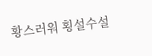황스러워 횡설수설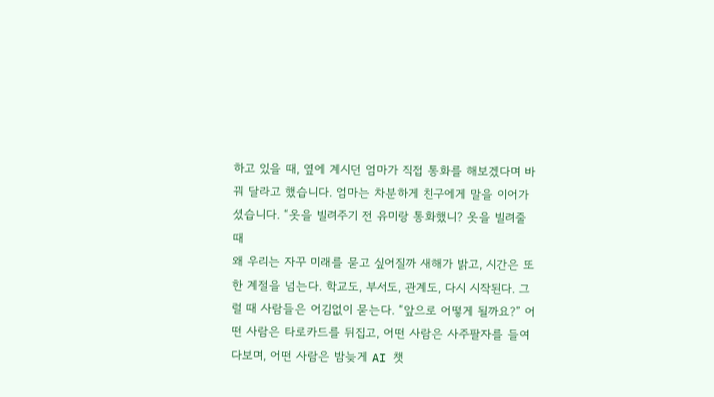하고 있을 때, 옆에 계시던 엄마가 직접 통화를 해보겠다며 바꿔 달라고 했습니다. 엄마는 차분하게 친구에게 말을 이어가셨습니다. “옷을 빌려주기 전 유미랑 통화했니? 옷을 빌려줄 때
왜 우리는 자꾸 미래를 묻고 싶어질까 새해가 밝고, 시간은 또 한 계절을 넘는다. 학교도, 부서도, 관계도, 다시 시작된다. 그럴 때 사람들은 어김없이 묻는다. “앞으로 어떻게 될까요?” 어떤 사람은 타로카드를 뒤집고, 어떤 사람은 사주팔자를 들여다보며, 어떤 사람은 밤늦게 AI 챗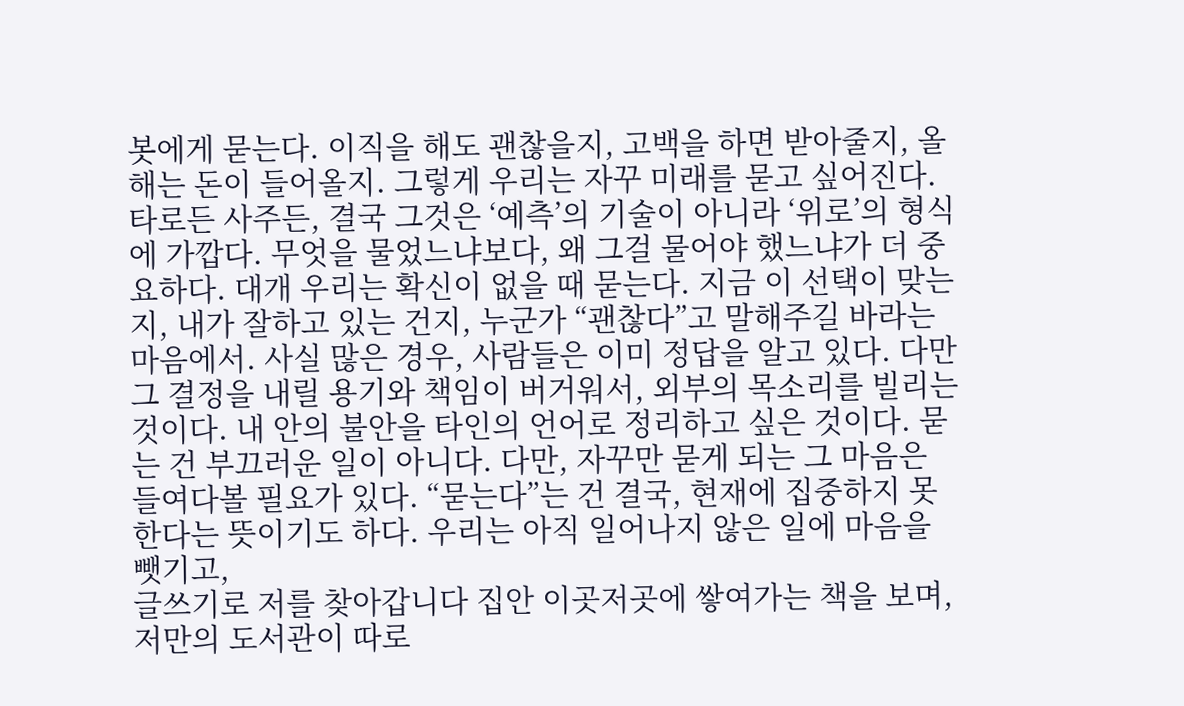봇에게 묻는다. 이직을 해도 괜찮을지, 고백을 하면 받아줄지, 올해는 돈이 들어올지. 그렇게 우리는 자꾸 미래를 묻고 싶어진다. 타로든 사주든, 결국 그것은 ‘예측’의 기술이 아니라 ‘위로’의 형식에 가깝다. 무엇을 물었느냐보다, 왜 그걸 물어야 했느냐가 더 중요하다. 대개 우리는 확신이 없을 때 묻는다. 지금 이 선택이 맞는지, 내가 잘하고 있는 건지, 누군가 “괜찮다”고 말해주길 바라는 마음에서. 사실 많은 경우, 사람들은 이미 정답을 알고 있다. 다만 그 결정을 내릴 용기와 책임이 버거워서, 외부의 목소리를 빌리는 것이다. 내 안의 불안을 타인의 언어로 정리하고 싶은 것이다. 묻는 건 부끄러운 일이 아니다. 다만, 자꾸만 묻게 되는 그 마음은 들여다볼 필요가 있다. “묻는다”는 건 결국, 현재에 집중하지 못한다는 뜻이기도 하다. 우리는 아직 일어나지 않은 일에 마음을 뺏기고,
글쓰기로 저를 찾아갑니다 집안 이곳저곳에 쌓여가는 책을 보며, 저만의 도서관이 따로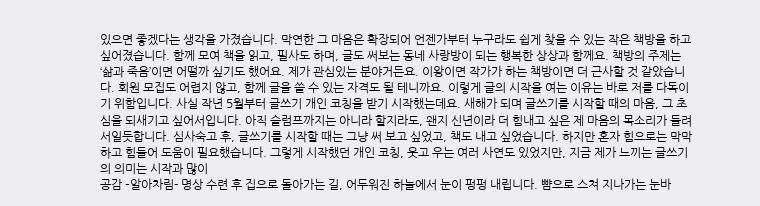있으면 좋겠다는 생각을 가졌습니다. 막연한 그 마음은 확장되어 언젠가부터 누구라도 쉽게 찾을 수 있는 작은 책방을 하고 싶어졌습니다. 함께 모여 책을 읽고, 필사도 하며, 글도 써보는 동네 사랑방이 되는 행복한 상상과 함께요. 책방의 주제는 ‘삶과 죽음’이면 어떨까 싶기도 했어요. 제가 관심있는 분야거든요. 이왕이면 작가가 하는 책방이면 더 근사할 것 같았습니다. 회원 모집도 어렵지 않고, 함께 글을 쓸 수 있는 자격도 될 테니까요. 이렇게 글의 시작을 여는 이유는 바로 저를 다독이기 위함입니다. 사실 작년 5월부터 글쓰기 개인 코칭을 받기 시작했는데요. 새해가 되며 글쓰기를 시작할 때의 마음, 그 초심을 되새기고 싶어서입니다. 아직 슬럼프까지는 아니라 할지라도, 왠지 신년이라 더 힘내고 싶은 제 마음의 목소리가 들려서일듯합니다. 심사숙고 후, 글쓰기를 시작할 때는 그냥 써 보고 싶었고, 책도 내고 싶었습니다. 하지만 혼자 힘으로는 막막하고 힘들어 도움이 필요했습니다. 그렇게 시작했던 개인 코칭, 웃고 우는 여러 사연도 있었지만, 지금 제가 느끼는 글쓰기의 의미는 시작과 많이
공감 –알아차림- 명상 수련 후 집으로 돌아가는 길, 어두워진 하늘에서 눈이 펑펑 내립니다. 뺨으로 스쳐 지나가는 눈바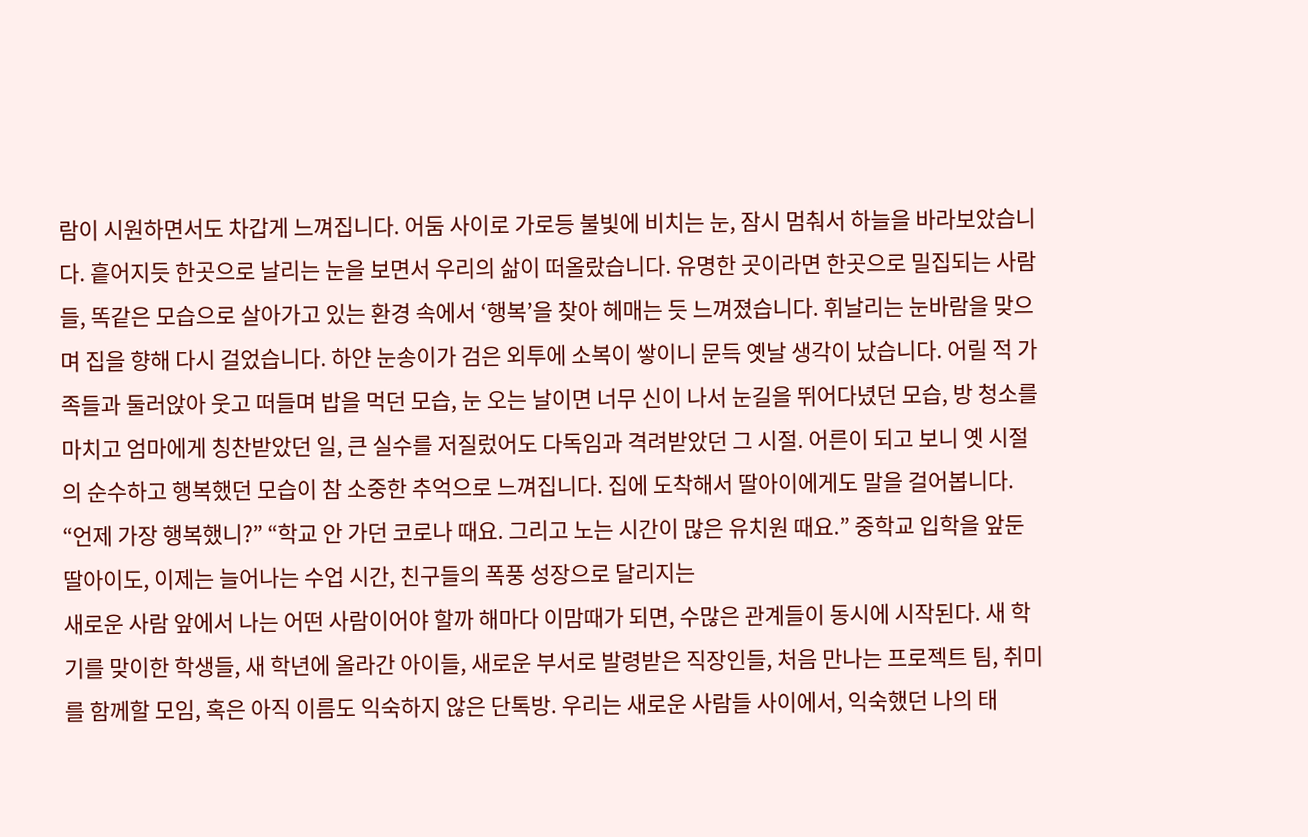람이 시원하면서도 차갑게 느껴집니다. 어둠 사이로 가로등 불빛에 비치는 눈, 잠시 멈춰서 하늘을 바라보았습니다. 흩어지듯 한곳으로 날리는 눈을 보면서 우리의 삶이 떠올랐습니다. 유명한 곳이라면 한곳으로 밀집되는 사람들, 똑같은 모습으로 살아가고 있는 환경 속에서 ‘행복’을 찾아 헤매는 듯 느껴졌습니다. 휘날리는 눈바람을 맞으며 집을 향해 다시 걸었습니다. 하얀 눈송이가 검은 외투에 소복이 쌓이니 문득 옛날 생각이 났습니다. 어릴 적 가족들과 둘러앉아 웃고 떠들며 밥을 먹던 모습, 눈 오는 날이면 너무 신이 나서 눈길을 뛰어다녔던 모습, 방 청소를 마치고 엄마에게 칭찬받았던 일, 큰 실수를 저질렀어도 다독임과 격려받았던 그 시절. 어른이 되고 보니 옛 시절의 순수하고 행복했던 모습이 참 소중한 추억으로 느껴집니다. 집에 도착해서 딸아이에게도 말을 걸어봅니다. “언제 가장 행복했니?” “학교 안 가던 코로나 때요. 그리고 노는 시간이 많은 유치원 때요.” 중학교 입학을 앞둔 딸아이도, 이제는 늘어나는 수업 시간, 친구들의 폭풍 성장으로 달리지는
새로운 사람 앞에서 나는 어떤 사람이어야 할까 해마다 이맘때가 되면, 수많은 관계들이 동시에 시작된다. 새 학기를 맞이한 학생들, 새 학년에 올라간 아이들, 새로운 부서로 발령받은 직장인들, 처음 만나는 프로젝트 팀, 취미를 함께할 모임, 혹은 아직 이름도 익숙하지 않은 단톡방. 우리는 새로운 사람들 사이에서, 익숙했던 나의 태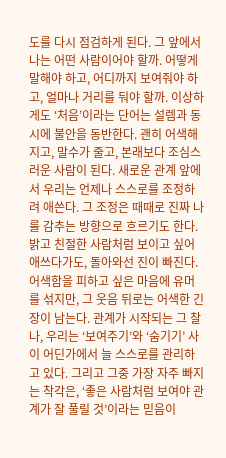도를 다시 점검하게 된다. 그 앞에서 나는 어떤 사람이어야 할까. 어떻게 말해야 하고, 어디까지 보여줘야 하고, 얼마나 거리를 둬야 할까. 이상하게도 ‘처음’이라는 단어는 설렘과 동시에 불안을 동반한다. 괜히 어색해지고, 말수가 줄고, 본래보다 조심스러운 사람이 된다. 새로운 관계 앞에서 우리는 언제나 스스로를 조정하려 애쓴다. 그 조정은 때때로 진짜 나를 감추는 방향으로 흐르기도 한다. 밝고 친절한 사람처럼 보이고 싶어 애쓰다가도, 돌아와선 진이 빠진다. 어색함을 피하고 싶은 마음에 유머를 섞지만, 그 웃음 뒤로는 어색한 긴장이 남는다. 관계가 시작되는 그 찰나, 우리는 ‘보여주기’와 ‘숨기기’ 사이 어딘가에서 늘 스스로를 관리하고 있다. 그리고 그중 가장 자주 빠지는 착각은, ‘좋은 사람처럼 보여야 관계가 잘 풀릴 것’이라는 믿음이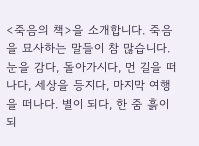<죽음의 책>을 소개합니다. 죽음을 묘사하는 말들이 참 많습니다. 눈을 감다, 돌아가시다, 먼 길을 떠나다, 세상을 등지다, 마지막 여행을 떠나다. 별이 되다, 한 줌 흙이 되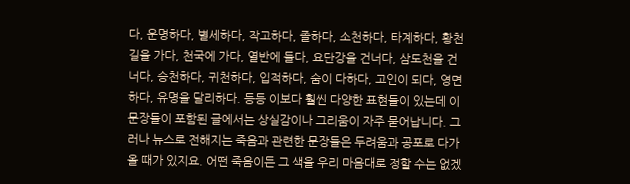다, 운명하다, 별세하다, 작고하다, 졸하다, 소천하다, 타계하다, 황천길을 가다, 천국에 가다, 열반에 들다, 요단강을 건너다, 삼도천을 건너다, 승천하다, 귀천하다, 입적하다, 숨이 다하다, 고인이 되다, 영면하다, 유명을 달리하다. 등등 이보다 훨씬 다양한 표현들이 있는데 이 문장들이 포함된 글에서는 상실감이나 그리움이 자주 묻어납니다. 그러나 뉴스로 전해지는 죽음과 관련한 문장들은 두려움과 공포로 다가올 때가 있지요. 어떤 죽음이든 그 색을 우리 마음대로 정할 수는 없겠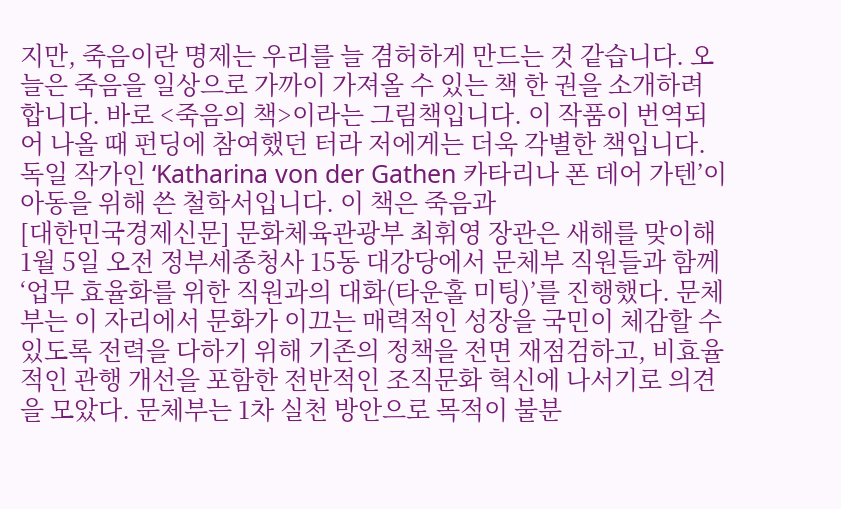지만, 죽음이란 명제는 우리를 늘 겸허하게 만드는 것 같습니다. 오늘은 죽음을 일상으로 가까이 가져올 수 있는 책 한 권을 소개하려 합니다. 바로 <죽음의 책>이라는 그림책입니다. 이 작품이 번역되어 나올 때 펀딩에 참여했던 터라 저에게는 더욱 각별한 책입니다. 독일 작가인 ‘Katharina von der Gathen 카타리나 폰 데어 가텐’이 아동을 위해 쓴 철학서입니다. 이 책은 죽음과
[대한민국경제신문] 문화체육관광부 최휘영 장관은 새해를 맞이해 1월 5일 오전 정부세종청사 15동 대강당에서 문체부 직원들과 함께 ‘업무 효율화를 위한 직원과의 대화(타운홀 미팅)’를 진행했다. 문체부는 이 자리에서 문화가 이끄는 매력적인 성장을 국민이 체감할 수 있도록 전력을 다하기 위해 기존의 정책을 전면 재점검하고, 비효율적인 관행 개선을 포함한 전반적인 조직문화 혁신에 나서기로 의견을 모았다. 문체부는 1차 실천 방안으로 목적이 불분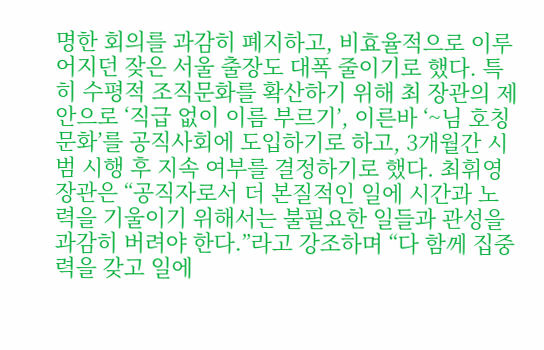명한 회의를 과감히 폐지하고, 비효율적으로 이루어지던 잦은 서울 출장도 대폭 줄이기로 했다. 특히 수평적 조직문화를 확산하기 위해 최 장관의 제안으로 ‘직급 없이 이름 부르기’, 이른바 ‘~님 호칭 문화’를 공직사회에 도입하기로 하고, 3개월간 시범 시행 후 지속 여부를 결정하기로 했다. 최휘영 장관은 “공직자로서 더 본질적인 일에 시간과 노력을 기울이기 위해서는 불필요한 일들과 관성을 과감히 버려야 한다.”라고 강조하며 “다 함께 집중력을 갖고 일에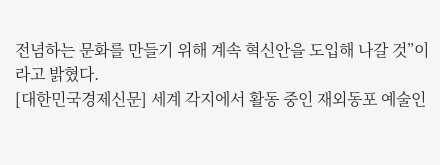전념하는 문화를 만들기 위해 계속 혁신안을 도입해 나갈 것”이라고 밝혔다.
[대한민국경제신문] 세계 각지에서 활동 중인 재외동포 예술인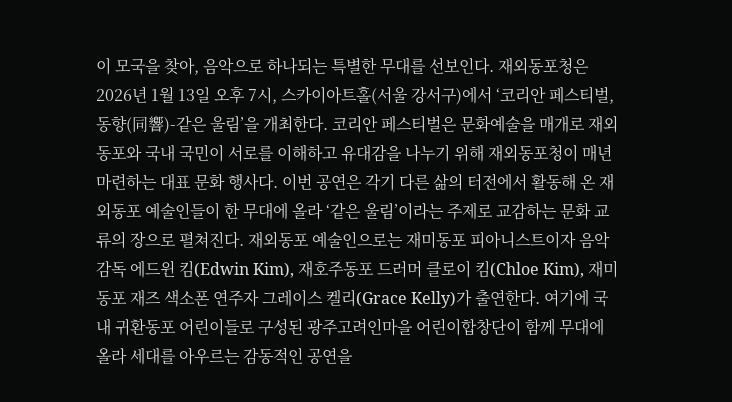이 모국을 찾아, 음악으로 하나되는 특별한 무대를 선보인다. 재외동포청은 2026년 1월 13일 오후 7시, 스카이아트홀(서울 강서구)에서 ‘코리안 페스티벌, 동향(同響)-같은 울림’을 개최한다. 코리안 페스티벌은 문화예술을 매개로 재외동포와 국내 국민이 서로를 이해하고 유대감을 나누기 위해 재외동포청이 매년 마련하는 대표 문화 행사다. 이번 공연은 각기 다른 삶의 터전에서 활동해 온 재외동포 예술인들이 한 무대에 올라 ‘같은 울림’이라는 주제로 교감하는 문화 교류의 장으로 펼쳐진다. 재외동포 예술인으로는 재미동포 피아니스트이자 음악감독 에드윈 킴(Edwin Kim), 재호주동포 드러머 클로이 킴(Chloe Kim), 재미동포 재즈 색소폰 연주자 그레이스 켈리(Grace Kelly)가 출연한다. 여기에 국내 귀환동포 어린이들로 구성된 광주고려인마을 어린이합창단이 함께 무대에 올라 세대를 아우르는 감동적인 공연을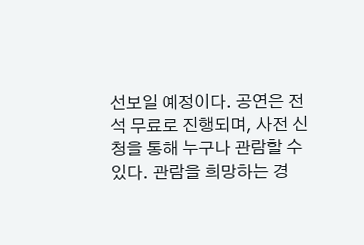선보일 예정이다. 공연은 전석 무료로 진행되며, 사전 신청을 통해 누구나 관람할 수 있다. 관람을 희망하는 경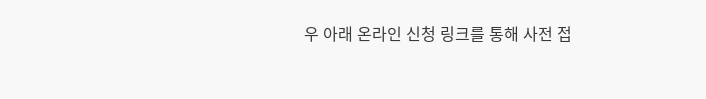우 아래 온라인 신청 링크를 통해 사전 접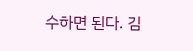수하면 된다. 김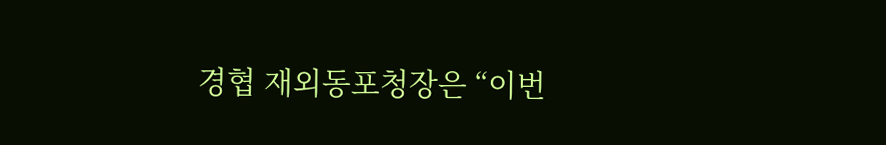경협 재외동포청장은 “이번